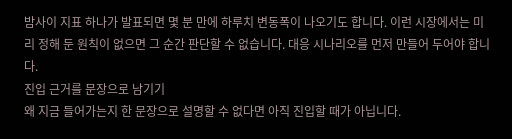밤사이 지표 하나가 발표되면 몇 분 만에 하루치 변동폭이 나오기도 합니다. 이런 시장에서는 미리 정해 둔 원칙이 없으면 그 순간 판단할 수 없습니다. 대응 시나리오를 먼저 만들어 두어야 합니다.
진입 근거를 문장으로 남기기
왜 지금 들어가는지 한 문장으로 설명할 수 없다면 아직 진입할 때가 아닙니다.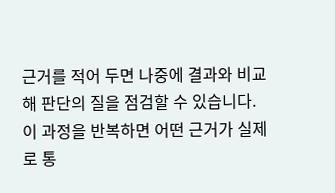근거를 적어 두면 나중에 결과와 비교해 판단의 질을 점검할 수 있습니다. 이 과정을 반복하면 어떤 근거가 실제로 통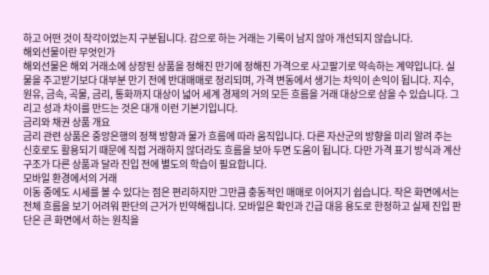하고 어떤 것이 착각이었는지 구분됩니다. 감으로 하는 거래는 기록이 남지 않아 개선되지 않습니다.
해외선물이란 무엇인가
해외선물은 해외 거래소에 상장된 상품을 정해진 만기에 정해진 가격으로 사고팔기로 약속하는 계약입니다. 실물을 주고받기보다 대부분 만기 전에 반대매매로 정리되며, 가격 변동에서 생기는 차익이 손익이 됩니다. 지수, 원유, 금속, 곡물, 금리, 통화까지 대상이 넓어 세계 경제의 거의 모든 흐름을 거래 대상으로 삼을 수 있습니다. 그리고 성과 차이를 만드는 것은 대개 이런 기본기입니다.
금리와 채권 상품 개요
금리 관련 상품은 중앙은행의 정책 방향과 물가 흐름에 따라 움직입니다. 다른 자산군의 방향을 미리 알려 주는 신호로도 활용되기 때문에 직접 거래하지 않더라도 흐름을 보아 두면 도움이 됩니다. 다만 가격 표기 방식과 계산 구조가 다른 상품과 달라 진입 전에 별도의 학습이 필요합니다.
모바일 환경에서의 거래
이동 중에도 시세를 볼 수 있다는 점은 편리하지만 그만큼 충동적인 매매로 이어지기 쉽습니다. 작은 화면에서는 전체 흐름을 보기 어려워 판단의 근거가 빈약해집니다. 모바일은 확인과 긴급 대응 용도로 한정하고 실제 진입 판단은 큰 화면에서 하는 원칙을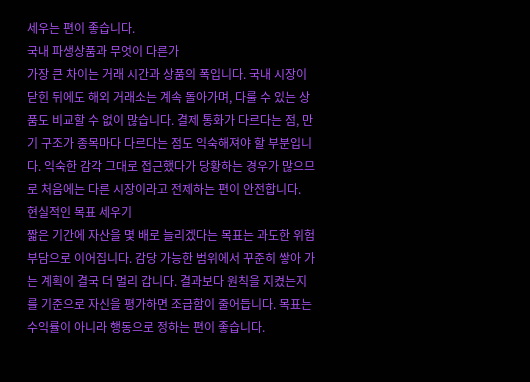세우는 편이 좋습니다.
국내 파생상품과 무엇이 다른가
가장 큰 차이는 거래 시간과 상품의 폭입니다. 국내 시장이 닫힌 뒤에도 해외 거래소는 계속 돌아가며, 다룰 수 있는 상품도 비교할 수 없이 많습니다. 결제 통화가 다르다는 점, 만기 구조가 종목마다 다르다는 점도 익숙해져야 할 부분입니다. 익숙한 감각 그대로 접근했다가 당황하는 경우가 많으므로 처음에는 다른 시장이라고 전제하는 편이 안전합니다.
현실적인 목표 세우기
짧은 기간에 자산을 몇 배로 늘리겠다는 목표는 과도한 위험 부담으로 이어집니다. 감당 가능한 범위에서 꾸준히 쌓아 가는 계획이 결국 더 멀리 갑니다. 결과보다 원칙을 지켰는지를 기준으로 자신을 평가하면 조급함이 줄어듭니다. 목표는 수익률이 아니라 행동으로 정하는 편이 좋습니다.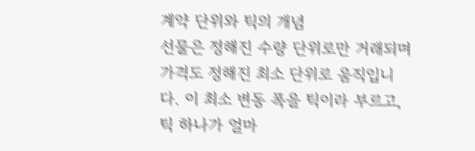계약 단위와 틱의 개념
선물은 정해진 수량 단위로만 거래되며 가격도 정해진 최소 단위로 움직입니다. 이 최소 변동 폭을 틱이라 부르고, 틱 하나가 얼마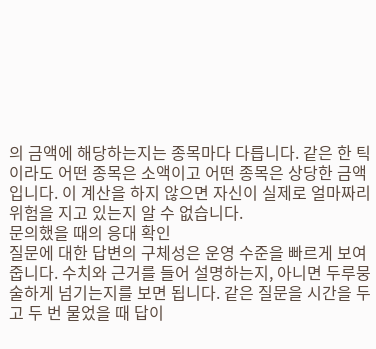의 금액에 해당하는지는 종목마다 다릅니다. 같은 한 틱이라도 어떤 종목은 소액이고 어떤 종목은 상당한 금액입니다. 이 계산을 하지 않으면 자신이 실제로 얼마짜리 위험을 지고 있는지 알 수 없습니다.
문의했을 때의 응대 확인
질문에 대한 답변의 구체성은 운영 수준을 빠르게 보여 줍니다. 수치와 근거를 들어 설명하는지, 아니면 두루뭉술하게 넘기는지를 보면 됩니다. 같은 질문을 시간을 두고 두 번 물었을 때 답이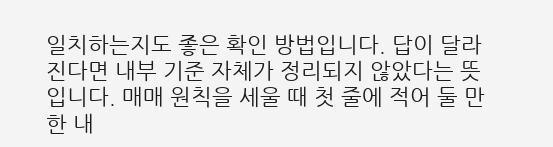일치하는지도 좋은 확인 방법입니다. 답이 달라진다면 내부 기준 자체가 정리되지 않았다는 뜻입니다. 매매 원칙을 세울 때 첫 줄에 적어 둘 만한 내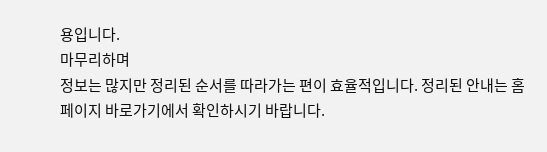용입니다.
마무리하며
정보는 많지만 정리된 순서를 따라가는 편이 효율적입니다. 정리된 안내는 홈페이지 바로가기에서 확인하시기 바랍니다.